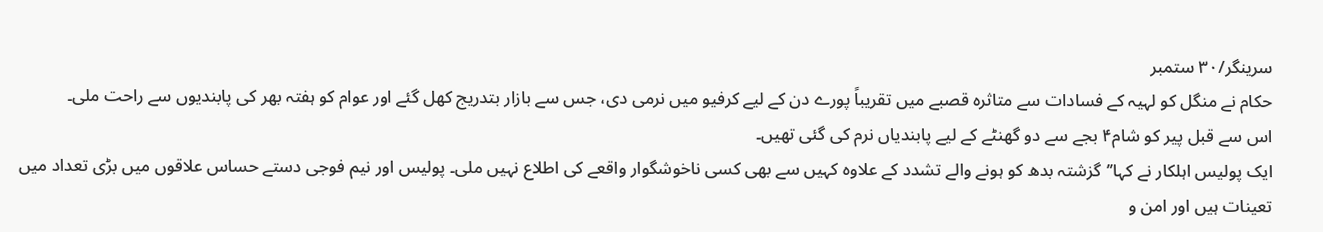سرینگر/۳۰ ستمبر
حکام نے منگل کو لہیہ کے فسادات سے متاثرہ قصبے میں تقریباً پورے دن کے لیے کرفیو میں نرمی دی، جس سے بازار بتدریج کھل گئے اور عوام کو ہفتہ بھر کی پابندیوں سے راحت ملی۔
اس سے قبل پیر کو شام۴ بجے سے دو گھنٹے کے لیے پابندیاں نرم کی گئی تھیں۔
ایک پولیس اہلکار نے کہا’’گزشتہ بدھ کو ہونے والے تشدد کے علاوہ کہیں سے بھی کسی ناخوشگوار واقعے کی اطلاع نہیں ملی۔ پولیس اور نیم فوجی دستے حساس علاقوں میں بڑی تعداد میں تعینات ہیں اور امن و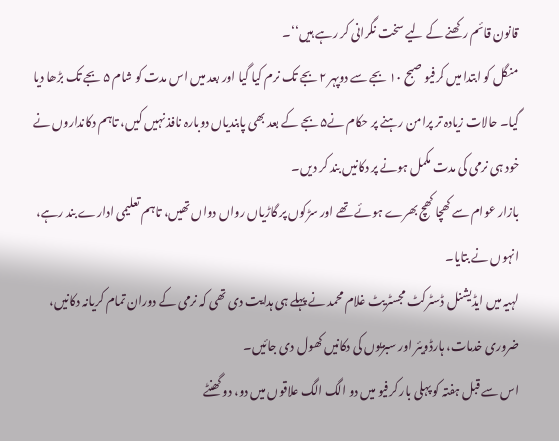قانون قائم رکھنے کے لیے سخت نگرانی کر رہے ہیں‘‘۔
منگل کو ابتدا میں کرفیو صبح ۱۰ بجے سے دوپہر ۲ بجے تک نرم کیا گیا اور بعد میں اس مدت کو شام ۵ بجے تک بڑھا دیا گیا۔ حالات زیادہ تر پرامن رہنے پر حکام نے۵ بجے کے بعد بھی پابندیاں دوبارہ نافذ نہیں کیں، تاہم دکانداروں نے خود ہی نرمی کی مدت مکمل ہونے پر دکانیں بند کر دیں۔
بازار عوام سے کھچا کھچ بھرے ہوئے تھے اور سڑکوں پر گاڑیاں رواں دواں تھیں، تاہم تعلیمی ادارے بند رہے، انہوں نے بتایا۔
لہیہ میں ایڈیشنل ڈسٹرکٹ مجسٹریٹ غلام محمد نے پہلے ہی ہدایت دی تھی کہ نرمی کے دوران تمام کریانہ دکانیں، ضروری خدمات، ہارڈویئر اور سبزیوں کی دکانیں کھول دی جائیں۔
اس سے قبل ہفتہ کو پہلی بار کرفیو میں دو الگ الگ علاقوں میں دو، دو گھنٹے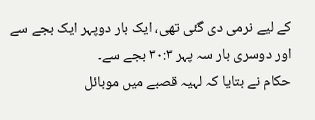کے لیے نرمی دی گئی تھی، ایک بار دوپہر ایک بجے سے اور دوسری بار سہ پہر ۳۰:۳ بجے سے۔
حکام نے بتایا کہ لہیہ قصبے میں موبائل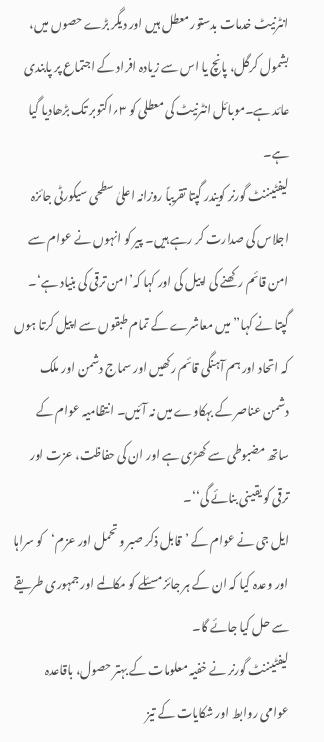انٹرنیٹ خدمات بدستور معطل ہیں اور دیگر بڑے حصوں میں، بشمول کرگل، پانچ یا اس سے زیادہ افراد کے اجتماع پر پابندی عائد ہے۔موبائل انٹرنیٹ کی معطلی کو ۳؍اکتوبر تک بڑھادیا گیا ہے۔
لیفٹیننٹ گورنر کویندر گپتا تقریباً روزانہ اعلیٰ سطحی سیکورٹی جائزہ اجلاس کی صدارت کر رہے ہیں۔ پیر کو انہوں نے عوام سے امن قائم رکھنے کی اپیل کی اور کہا کہ’امن ترقی کی بنیاد ہے‘۔
گپتا نے کہا’’میں معاشرے کے تمام طبقوں سے اپیل کرتا ہوں کہ اتحاد اور ہم آہنگی قائم رکھیں اور سماج دشمن اور ملک دشمن عناصر کے بہکاوے میں نہ آئیں۔ انتظامیہ عوام کے ساتھ مضبوطی سے کھڑی ہے اور ان کی حفاظت، عزت اور ترقی کو یقینی بنائے گی‘‘۔
ایل جی نے عوام کے ’قابل ذکر صبر و تحمل اور عزم‘کو سراہا اور وعدہ کیا کہ ان کے ہر جائز مسئلے کو مکالمے اور جمہوری طریقے سے حل کیا جائے گا۔
لیفٹیننٹ گورنر نے خفیہ معلومات کے بہتر حصول، باقاعدہ عوامی روابط اور شکایات کے تیز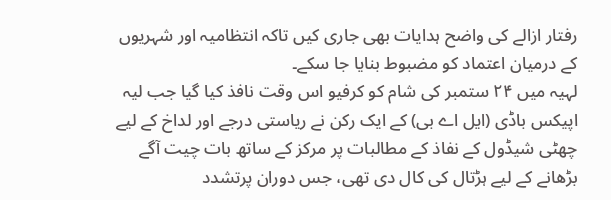رفتار ازالے کی واضح ہدایات بھی جاری کیں تاکہ انتظامیہ اور شہریوں کے درمیان اعتماد کو مضبوط بنایا جا سکے۔
لہیہ میں ۲۴ ستمبر کی شام کو کرفیو اس وقت نافذ کیا گیا جب لیہ اپیکس باڈی (ایل اے بی) کے ایک رکن نے ریاستی درجے اور لداخ کے لیے چھٹی شیڈول کے نفاذ کے مطالبات پر مرکز کے ساتھ بات چیت آگے بڑھانے کے لیے ہڑتال کی کال دی تھی، جس دوران پرتشدد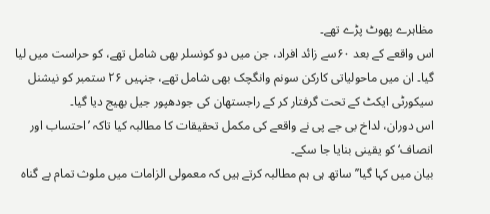مظاہرے پھوٹ پڑے تھے۔
اس واقعے کے بعد ۶۰سے زائد افراد، جن میں دو کونسلر بھی شامل تھے، کو حراست میں لیا گیا۔ ان میں ماحولیاتی کارکن سونم وانگچک بھی شامل تھے، جنہیں ۲۶ ستمبر کو نیشنل سیکورٹی ایکٹ کے تحت گرفتار کر کے راجستھان کی جودھپور جیل بھیج دیا گیا۔
اس دوران، لداخ بی جے پی نے واقعے کی مکمل تحقیقات کا مطالبہ کیا تاکہ ’احتساب اور انصاف‘ کو یقینی بنایا جا سکے۔
بیان میں کہا گیا’’ساتھ ہی ہم مطالبہ کرتے ہیں کہ معمولی الزامات میں ملوث تمام بے گناہ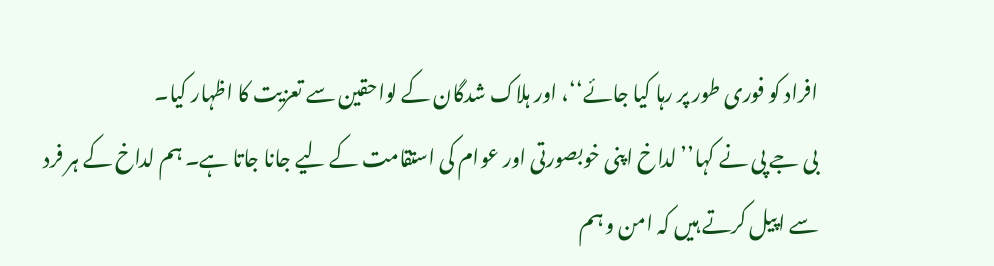افراد کو فوری طور پر رہا کیا جائے‘‘، اور ہلاک شدگان کے لواحقین سے تعزیت کا اظہار کیا۔
بی جے پی نے کہا’’لداخ اپنی خوبصورتی اور عوام کی استقامت کے لیے جانا جاتا ہے۔ ہم لداخ کے ہر فرد سے اپیل کرتے ہیں کہ امن و ہم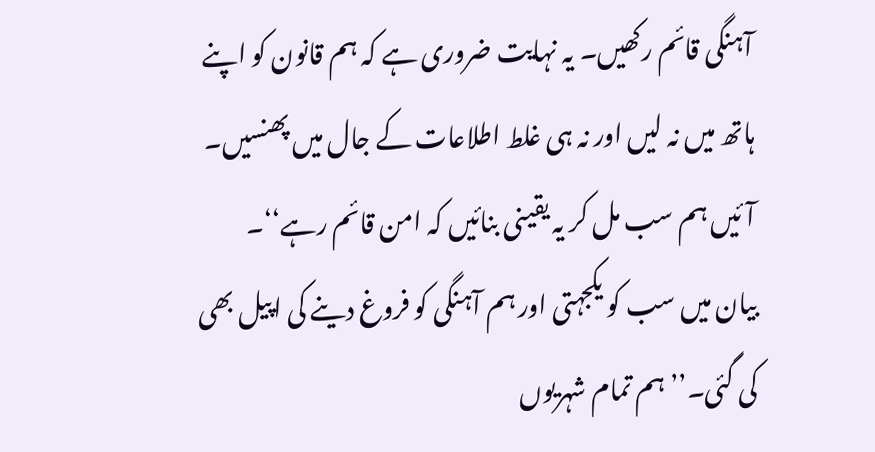آہنگی قائم رکھیں۔ یہ نہایت ضروری ہے کہ ہم قانون کو اپنے ہاتھ میں نہ لیں اور نہ ہی غلط اطلاعات کے جال میں پھنسیں۔ آئیں ہم سب مل کر یہ یقینی بنائیں کہ امن قائم رہے‘‘۔
بیان میں سب کو یکجہتی اور ہم آہنگی کو فروغ دینے کی اپیل بھی کی گئی۔’’ہم تمام شہریوں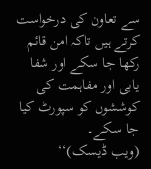سے تعاون کی درخواست کرتے ہیں تاکہ امن قائم رکھا جا سکے اور شفا یابی اور مفاہمت کی کوششوں کو سپورٹ کیا جا سکے۔
(ویب ڈیسک)‘‘